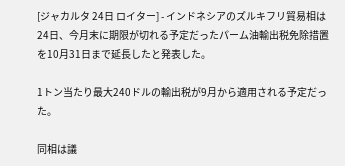[ジャカルタ 24日 ロイター] - インドネシアのズルキフリ貿易相は24日、今月末に期限が切れる予定だったパーム油輸出税免除措置を10月31日まで延長したと発表した。

1トン当たり最大240ドルの輸出税が9月から適用される予定だった。

同相は議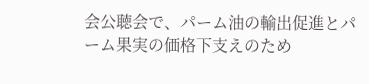会公聴会で、パーム油の輸出促進とパーム果実の価格下支えのため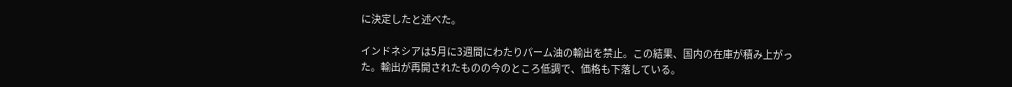に決定したと述べた。

インドネシアは5月に3週間にわたりパーム油の輸出を禁止。この結果、国内の在庫が積み上がった。輸出が再開されたものの今のところ低調で、価格も下落している。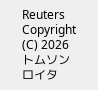Reuters Copyright (C) 2026 トムソンロイタ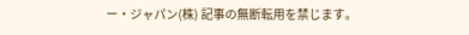ー・ジャパン(株) 記事の無断転用を禁じます。